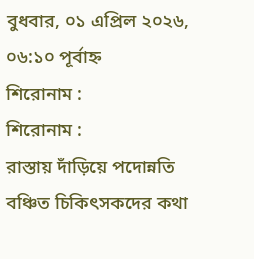বুধবার, ০১ এপ্রিল ২০২৬, ০৬:১০ পূর্বাহ্ন
শিরোনাম :
শিরোনাম :
রাস্তায় দাঁড়িয়ে পদোন্নতি বঞ্চিত চিকিৎসকদের কথা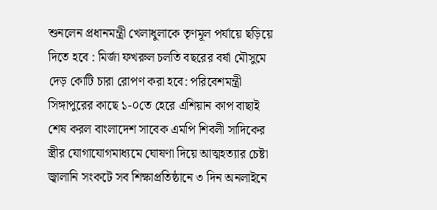শুনলেন প্রধানমন্ত্রী খেলাধুলাকে তৃণমূল পর্যায়ে ছড়িয়ে দিতে হবে : মির্জা ফখরুল চলতি বছরের বর্ষা মৌসুমে দেড় কোটি চারা রোপণ করা হবে: পরিবেশমন্ত্রী সিঙ্গাপুরের কাছে ১-০তে হেরে এশিয়ান কাপ বাছাই শেষ করল বাংলাদেশ সাবেক এমপি শিবলী সাদিকের স্ত্রীর যোগাযোগমাধ্যমে ঘোষণা দিয়ে আত্মহত্যার চেষ্টা জ্বালানি সংকটে সব শিক্ষাপ্রতিষ্ঠানে ৩ দিন অনলাইনে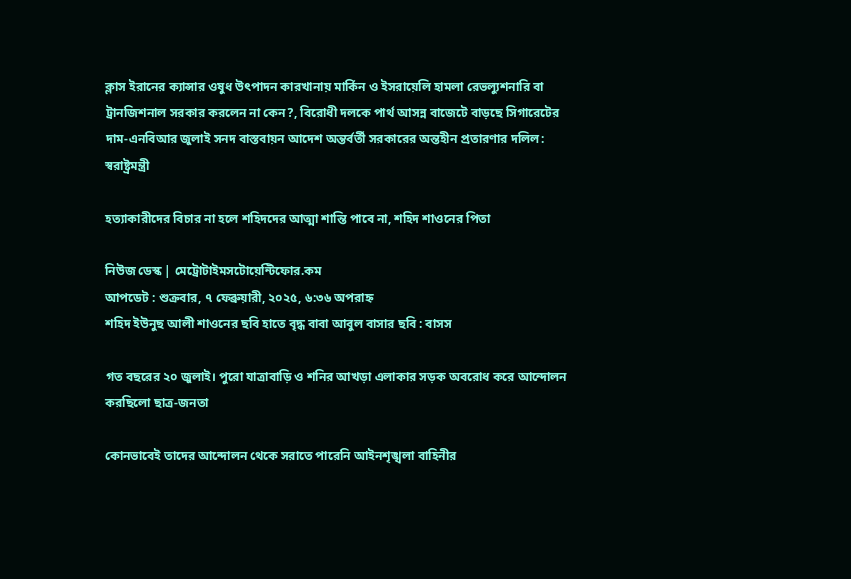ক্লাস ইরানের ক্যান্সার ওষুধ উৎপাদন কারখানায় মার্কিন ও ইসরায়েলি হামলা রেভল্যুশনারি বা ট্রানজিশনাল সরকার করলেন না কেন?, বিরোধী দলকে পার্থ আসন্ন বাজেটে বাড়ছে সিগারেটের দাম-এনবিআর জুলাই সনদ বাস্তবায়ন আদেশ অন্তর্বর্তী সরকারের অন্তহীন প্রতারণার দলিল: স্বরাষ্ট্রমন্ত্রী

হত্যাকারীদের বিচার না হলে শহিদদের আত্মা শান্তি পাবে না, শহিদ শাওনের পিতা

নিউজ ডেস্ক | মেট্রোটাইমসটোয়েন্টিফোর.কম
আপডেট : শুক্রবার, ৭ ফেব্রুয়ারী, ২০২৫, ৬:৩৬ অপরাহ্ন
শহিদ ইউনুছ আলী শাওনের ছবি হাতে বৃদ্ধ বাবা আবুল বাসার ছবি : বাসস

গত বছরের ২০ জুলাই। পুরো যাত্রাবাড়ি ও শনির আখড়া এলাকার সড়ক অবরোধ করে আন্দোলন করছিলো ছাত্র-জনতা

কোনভাবেই তাদের আন্দোলন থেকে সরাতে পারেনি আইনশৃঙ্খলা বাহিনীর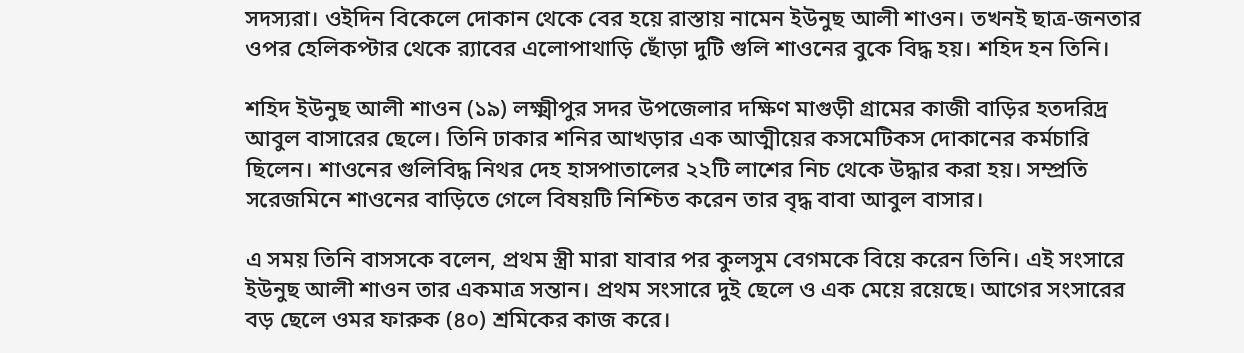সদস্যরা। ওইদিন বিকেলে দোকান থেকে বের হয়ে রাস্তায় নামেন ইউনুছ আলী শাওন। তখনই ছাত্র-জনতার ওপর হেলিকপ্টার থেকে র‌্যাবের এলোপাথাড়ি ছোঁড়া দুটি গুলি শাওনের বুকে বিদ্ধ হয়। শহিদ হন তিনি।

শহিদ ইউনুছ আলী শাওন (১৯) লক্ষ্মীপুর সদর উপজেলার দক্ষিণ মাগুড়ী গ্রামের কাজী বাড়ির হতদরিদ্র আবুল বাসারের ছেলে। তিনি ঢাকার শনির আখড়ার এক আত্মীয়ের কসমেটিকস দোকানের কর্মচারি ছিলেন। শাওনের গুলিবিদ্ধ নিথর দেহ হাসপাতালের ২২টি লাশের নিচ থেকে উদ্ধার করা হয়। সম্প্রতি সরেজমিনে শাওনের বাড়িতে গেলে বিষয়টি নিশ্চিত করেন তার বৃদ্ধ বাবা আবুল বাসার।

এ সময় তিনি বাসসকে বলেন, প্রথম স্ত্রী মারা যাবার পর কুলসুম বেগমকে বিয়ে করেন তিনি। এই সংসারে ইউনুছ আলী শাওন তার একমাত্র সন্তান। প্রথম সংসারে দুই ছেলে ও এক মেয়ে রয়েছে। আগের সংসারের বড় ছেলে ওমর ফারুক (৪০) শ্রমিকের কাজ করে।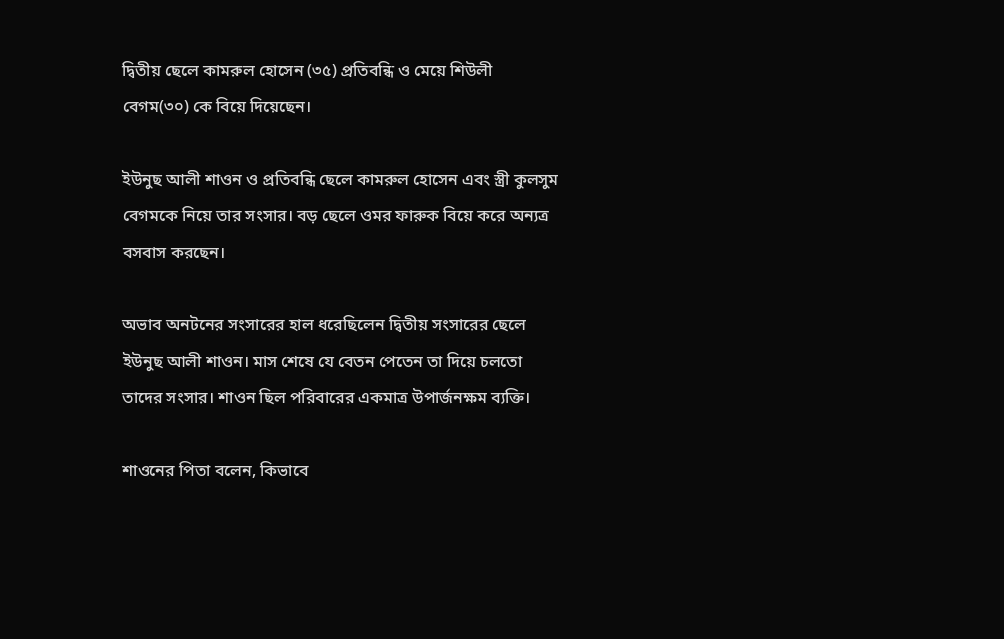দ্বিতীয় ছেলে কামরুল হোসেন (৩৫) প্রতিবন্ধি ও মেয়ে শিউলী বেগম(৩০) কে বিয়ে দিয়েছেন।

ইউনুছ আলী শাওন ও প্রতিবন্ধি ছেলে কামরুল হোসেন এবং স্ত্রী কুলসুম বেগমকে নিয়ে তার সংসার। বড় ছেলে ওমর ফারুক বিয়ে করে অন্যত্র বসবাস করছেন।

অভাব অনটনের সংসারের হাল ধরেছিলেন দ্বিতীয় সংসারের ছেলে ইউনুছ আলী শাওন। মাস শেষে যে বেতন পেতেন তা দিয়ে চলতো তাদের সংসার। শাওন ছিল পরিবারের একমাত্র উপার্জনক্ষম ব্যক্তি।

শাওনের পিতা বলেন, কিভাবে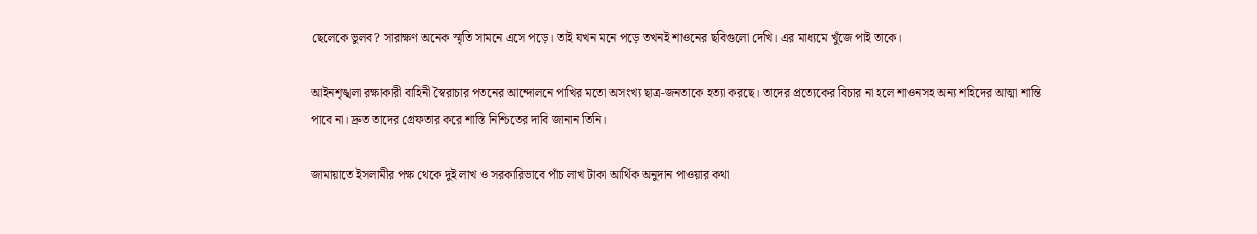ছেলেকে ভুলব? সারাক্ষণ অনেক স্মৃতি সামনে এসে পড়ে। তাই যখন মনে পড়ে তখনই শাওনের ছবিগুলো দেখি। এর মাধ্যমে খুঁজে পাই তাকে।

আইনশৃঙ্খলা রক্ষাকারী বাহিনী স্বৈরাচার পতনের আন্দোলনে পাখির মতো অসংখ্য ছাত্র-জনতাকে হত্যা করছে। তাদের প্রত্যেকের বিচার না হলে শাওনসহ অন্য শহিদের আত্মা শান্তি পাবে না। দ্রুত তাদের গ্রেফতার করে শাস্তি নিশ্চিতের দাবি জানান তিনি।

জামায়াতে ইসলামীর পক্ষ থেকে দুই লাখ ও সরকারিভাবে পাঁচ লাখ টাকা আর্থিক অনুদান পাওয়ার কথা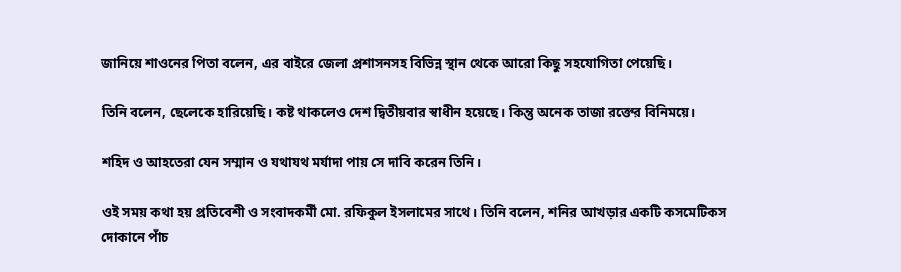জানিয়ে শাওনের পিতা বলেন, এর বাইরে জেলা প্রশাসনসহ বিভিন্ন স্থান থেকে আরো কিছু সহযোগিতা পেয়েছি।

তিনি বলেন, ছেলেকে হারিয়েছি। কষ্ট থাকলেও দেশ দ্বিতীয়বার স্বাধীন হয়েছে। কিন্তু অনেক তাজা রক্তের বিনিময়ে।

শহিদ ও আহতেরা যেন সম্মান ও যথাযথ মর্যাদা পায় সে দাবি করেন তিনি।

ওই সময় কথা হয় প্রতিবেশী ও সংবাদকর্মী মো. রফিকুল ইসলামের সাথে। তিনি বলেন, শনির আখড়ার একটি কসমেটিকস দোকানে পাঁচ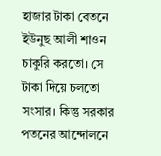হাজার টাকা বেতনে ইউনুছ আলী শাওন চাকুরি করতো। সে টাকা দিয়ে চলতো সংসার। কিন্তু সরকার পতনের আন্দোলনে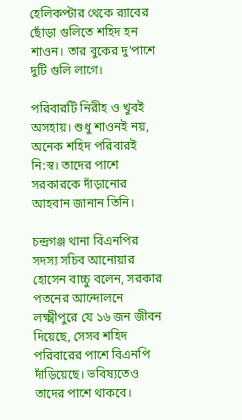হেলিকপ্টার থেকে র‌্যাবের ছোঁড়া গুলিতে শহিদ হন শাওন। তার বুকের দু’পাশে দুটি গুলি লাগে।

পরিবারটি নিরীহ ও খুবই অসহায়। শুধু শাওনই নয়, অনেক শহিদ পরিবারই নি:স্ব। তাদের পাশে সরকারকে দাঁড়ানোর আহবান জানান তিনি।

চন্দ্রগঞ্জ থানা বিএনপির সদস্য সচিব আনোয়ার হোসেন বাচ্চু বলেন, সরকার পতনের আন্দোলনে লক্ষ্মীপুরে যে ১৬ জন জীবন দিয়েছে, সেসব শহিদ পরিবারের পাশে বিএনপি দাঁড়িয়েছে। ভবিষ্যতেও তাদের পাশে থাকবে।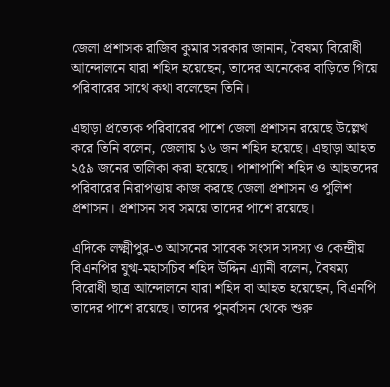জেলা প্রশাসক রাজিব কুমার সরকার জানান, বৈষম্য বিরোধী আন্দোলনে যারা শহিদ হয়েছেন, তাদের অনেকের বাড়িতে গিয়ে পরিবারের সাথে কথা বলেছেন তিনি।

এছাড়া প্রত্যেক পরিবারের পাশে জেলা প্রশাসন রয়েছে উল্লেখ করে তিনি বলেন, জেলায় ১৬ জন শহিদ হয়েছে। এছাড়া আহত ২৫৯ জনের তালিকা করা হয়েছে। পাশাপাশি শহিদ ও আহতদের পরিবারের নিরাপত্তায় কাজ করছে জেলা প্রশাসন ও পুলিশ প্রশাসন। প্রশাসন সব সময়ে তাদের পাশে রয়েছে।

এদিকে লক্ষ্মীপুর-৩ আসনের সাবেক সংসদ সদস্য ও কেন্দ্রীয় বিএনপির যুগ্ম-মহাসচিব শহিদ উদ্দিন এ্যানী বলেন, বৈষম্য বিরোধী ছাত্র আন্দোলনে যারা শহিদ বা আহত হয়েছেন, বিএনপি তাদের পাশে রয়েছে। তাদের পুনর্বাসন থেকে শুরু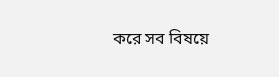করে সব বিষয়ে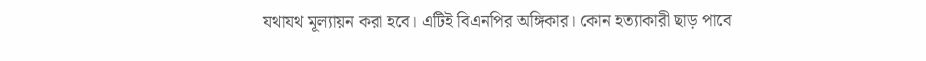যথাযথ মূল্যায়ন করা হবে। এটিই বিএনপির অঙ্গিকার। কোন হত্যাকারী ছাড় পাবে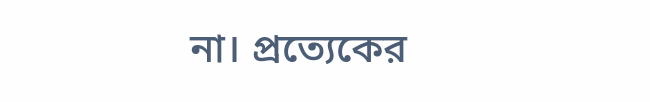না। প্রত্যেকের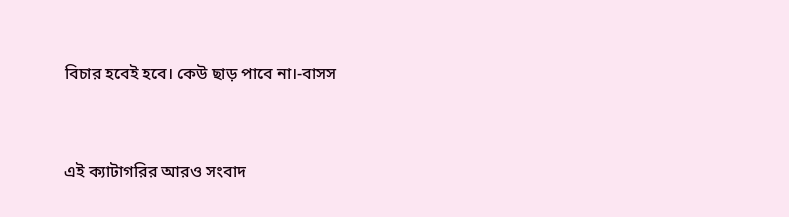বিচার হবেই হবে। কেউ ছাড় পাবে না।-বাসস


এই ক্যাটাগরির আরও সংবাদ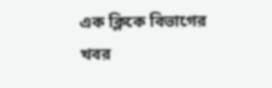এক ক্লিকে বিভাগের খবর